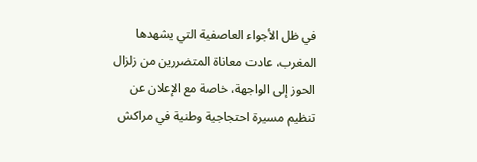في ظل الأجواء العاصفية التي يشهدها المغرب، عادت معاناة المتضررين من زلزال الحوز إلى الواجهة، خاصة مع الإعلان عن تنظيم مسيرة احتجاجية وطنية في مراكش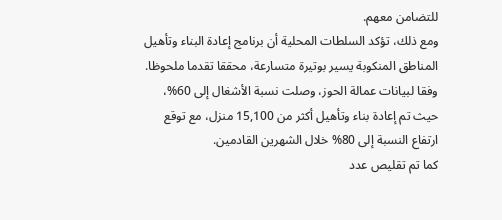للتضامن معهم.
ومع ذلك، تؤكد السلطات المحلية أن برنامج إعادة البناء وتأهيل المناطق المنكوبة يسير بوتيرة متسارعة، محققا تقدما ملحوظا.
وفقا لبيانات عمالة الحوز، وصلت نسبة الأشغال إلى 60%، حيث تم إعادة بناء وتأهيل أكثر من 15,100 منزل، مع توقع ارتفاع النسبة إلى 80% خلال الشهرين القادمين.
كما تم تقليص عدد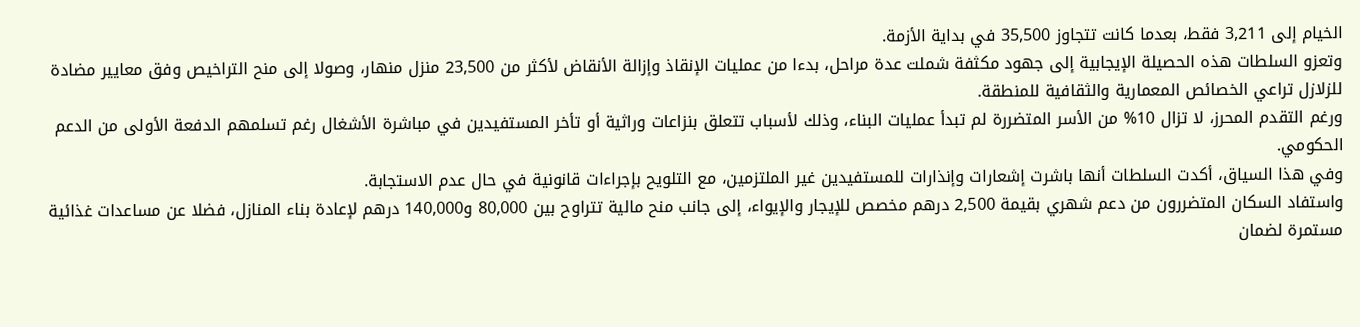الخيام إلى 3,211 فقط، بعدما كانت تتجاوز 35,500 في بداية الأزمة.
وتعزو السلطات هذه الحصيلة الإيجابية إلى جهود مكثفة شملت عدة مراحل، بدءا من عمليات الإنقاذ وإزالة الأنقاض لأكثر من 23,500 منزل منهار، وصولا إلى منح التراخيص وفق معايير مضادة للزلازل تراعي الخصائص المعمارية والثقافية للمنطقة.
ورغم التقدم المحرز، لا تزال 10% من الأسر المتضررة لم تبدأ عمليات البناء، وذلك لأسباب تتعلق بنزاعات وراثية أو تأخر المستفيدين في مباشرة الأشغال رغم تسلمهم الدفعة الأولى من الدعم الحكومي.
وفي هذا السياق، أكدت السلطات أنها باشرت إشعارات وإنذارات للمستفيدين غير الملتزمين، مع التلويح بإجراءات قانونية في حال عدم الاستجابة.
واستفاد السكان المتضررون من دعم شهري بقيمة 2,500 درهم مخصص للإيجار والإيواء، إلى جانب منح مالية تتراوح بين 80,000 و140,000 درهم لإعادة بناء المنازل، فضلا عن مساعدات غذائية مستمرة لضمان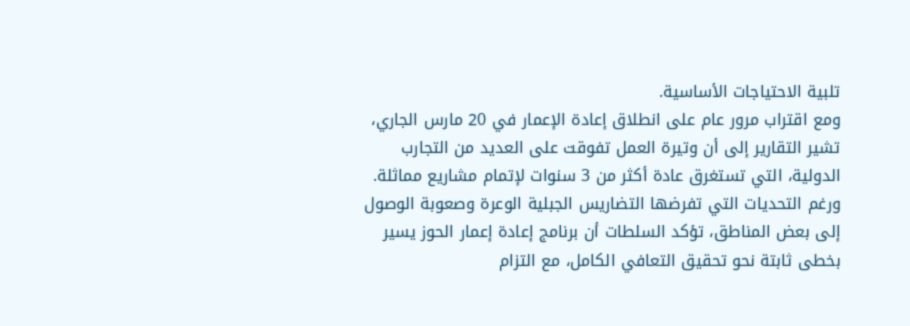تلبية الاحتياجات الأساسية.
ومع اقتراب مرور عام على انطلاق إعادة الإعمار في 20 مارس الجاري، تشير التقارير إلى أن وتيرة العمل تفوقت على العديد من التجارب الدولية، التي تستغرق عادة أكثر من 3 سنوات لإتمام مشاريع مماثلة.
ورغم التحديات التي تفرضها التضاريس الجبلية الوعرة وصعوبة الوصول إلى بعض المناطق، تؤكد السلطات أن برنامج إعادة إعمار الحوز يسير بخطى ثابتة نحو تحقيق التعافي الكامل، مع التزام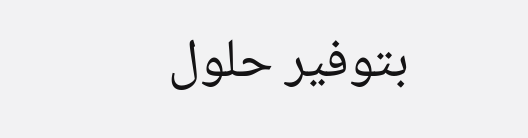بتوفير حلول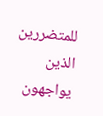للمتضررين الذين يواجهون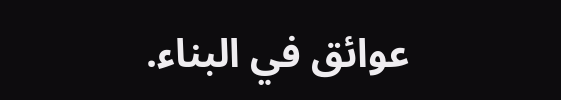عوائق في البناء.